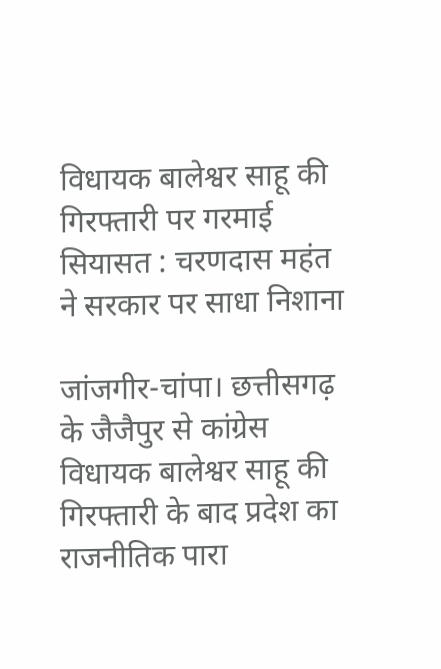विधायक बालेश्वर साहू की गिरफ्तारी पर गरमाई सियासत : चरणदास महंत ने सरकार पर साधा निशाना

जांजगीर-चांपा। छत्तीसगढ़ के जैजैपुर से कांग्रेस विधायक बालेश्वर साहू की गिरफ्तारी के बाद प्रदेश का राजनीतिक पारा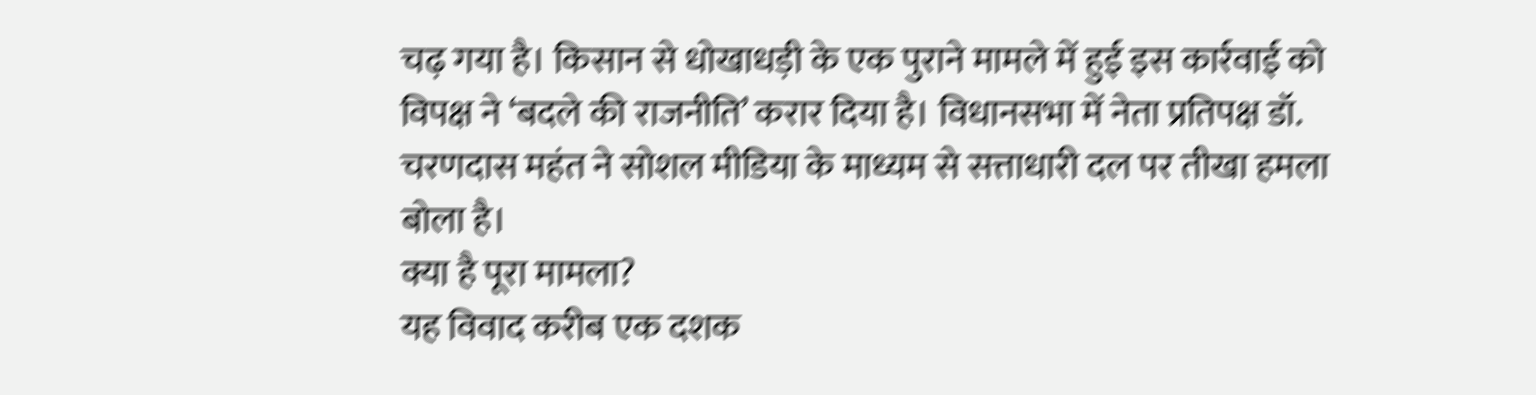चढ़ गया है। किसान से धोखाधड़ी के एक पुराने मामले में हुई इस कार्रवाई को विपक्ष ने ‘बदले की राजनीति’ करार दिया है। विधानसभा में नेता प्रतिपक्ष डॉ. चरणदास महंत ने सोशल मीडिया के माध्यम से सत्ताधारी दल पर तीखा हमला बोला है।
क्या है पूरा मामला?
यह विवाद करीब एक दशक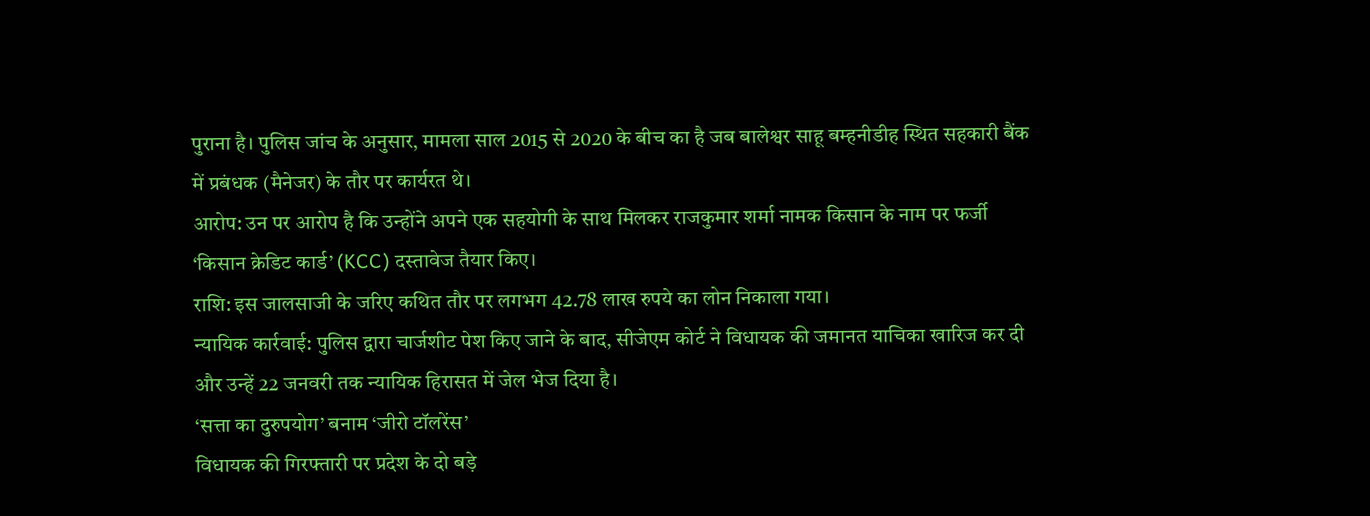पुराना है। पुलिस जांच के अनुसार, मामला साल 2015 से 2020 के बीच का है जब बालेश्वर साहू बम्हनीडीह स्थित सहकारी बैंक में प्रबंधक (मैनेजर) के तौर पर कार्यरत थे।
आरोप: उन पर आरोप है कि उन्होंने अपने एक सहयोगी के साथ मिलकर राजकुमार शर्मा नामक किसान के नाम पर फर्जी ‘किसान क्रेडिट कार्ड’ (KCC) दस्तावेज तैयार किए।
राशि: इस जालसाजी के जरिए कथित तौर पर लगभग 42.78 लाख रुपये का लोन निकाला गया।
न्यायिक कार्रवाई: पुलिस द्वारा चार्जशीट पेश किए जाने के बाद, सीजेएम कोर्ट ने विधायक की जमानत याचिका खारिज कर दी और उन्हें 22 जनवरी तक न्यायिक हिरासत में जेल भेज दिया है।
‘सत्ता का दुरुपयोग’ बनाम ‘जीरो टॉलरेंस’
विधायक की गिरफ्तारी पर प्रदेश के दो बड़े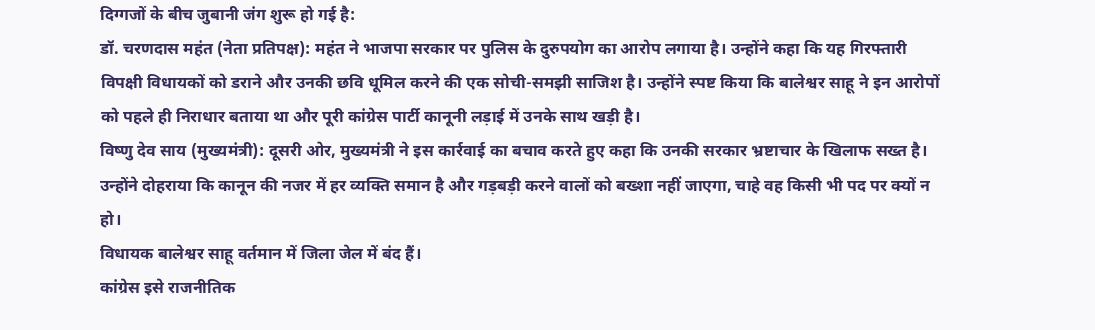दिग्गजों के बीच जुबानी जंग शुरू हो गई है:
डॉ. चरणदास महंत (नेता प्रतिपक्ष): महंत ने भाजपा सरकार पर पुलिस के दुरुपयोग का आरोप लगाया है। उन्होंने कहा कि यह गिरफ्तारी विपक्षी विधायकों को डराने और उनकी छवि धूमिल करने की एक सोची-समझी साजिश है। उन्होंने स्पष्ट किया कि बालेश्वर साहू ने इन आरोपों को पहले ही निराधार बताया था और पूरी कांग्रेस पार्टी कानूनी लड़ाई में उनके साथ खड़ी है।
विष्णु देव साय (मुख्यमंत्री): दूसरी ओर, मुख्यमंत्री ने इस कार्रवाई का बचाव करते हुए कहा कि उनकी सरकार भ्रष्टाचार के खिलाफ सख्त है। उन्होंने दोहराया कि कानून की नजर में हर व्यक्ति समान है और गड़बड़ी करने वालों को बख्शा नहीं जाएगा, चाहे वह किसी भी पद पर क्यों न हो।
विधायक बालेश्वर साहू वर्तमान में जिला जेल में बंद हैं।
कांग्रेस इसे राजनीतिक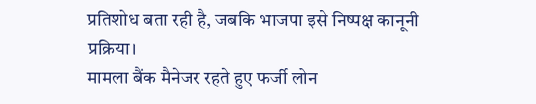प्रतिशोध बता रही है, जबकि भाजपा इसे निष्पक्ष कानूनी प्रक्रिया।
मामला बैंक मैनेजर रहते हुए फर्जी लोन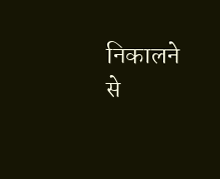निकालने से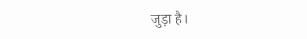जुड़ा है।